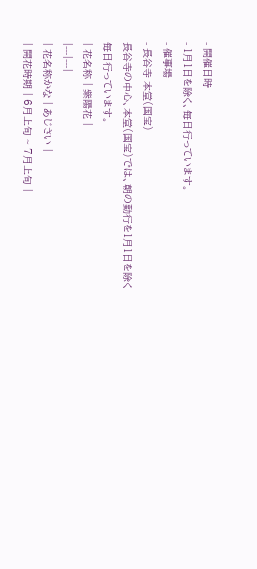- 開催日時
- 1月1日を除く、毎日行っています。
- 催事場
- 長谷寺 本堂(国宝)
長谷寺の中心、本堂(国宝)では、朝の勤行を1月1日を除く毎日行っています。
| 花名称 | 紫陽花 |
|---|---|
| 花名称かな | あじさい |
| 開花時期 | 6月上旬 ~ 7月上旬 |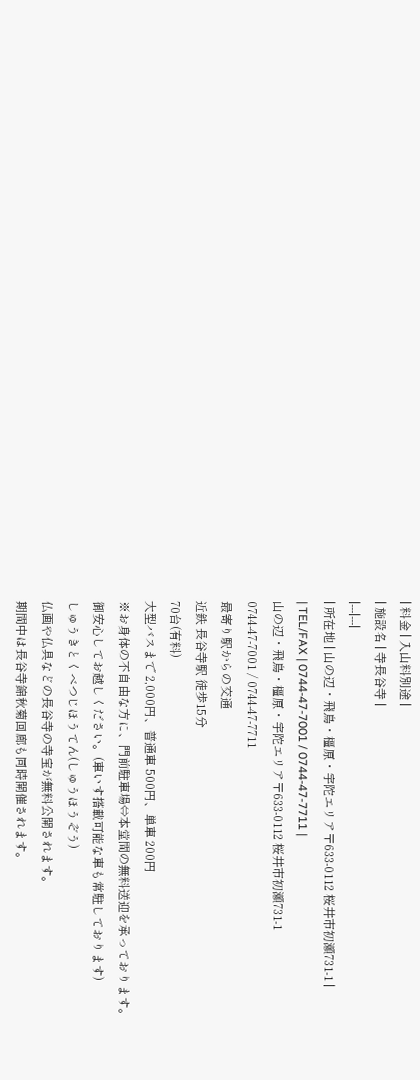| 料金 | 入山料別途 |
| 施設名 | 寺長谷寺 |
|---|---|
| 所在地 | 山の辺・飛鳥・橿原・宇陀エリア〒633-0112 桜井市初瀬731-1 |
| TEL/FAX | 0744-47-7001 / 0744-47-7711 |
山の辺・飛鳥・橿原・宇陀エリア〒633-0112 桜井市初瀬731-1
0744-47-7001 / 0744-47-7711
最寄り駅からの交通
近鉄 長谷寺駅 徒歩15分
70台(有料)
大型バスまで 2,000円、普通車 500円、単車 200円
※お身体の不自由な方に、門前駐車場⇔本堂間の無料送迎を承っております。
御安心してお越しください。(車いす搭載可能な車も常駐しております)
しゅうきとくべつじほうてん(しゅうほうぞう)
仏画や仏具などの長谷寺の寺宝が無料公開されます。
期間中は長谷寺錦秋菊回廊も同時開催されます。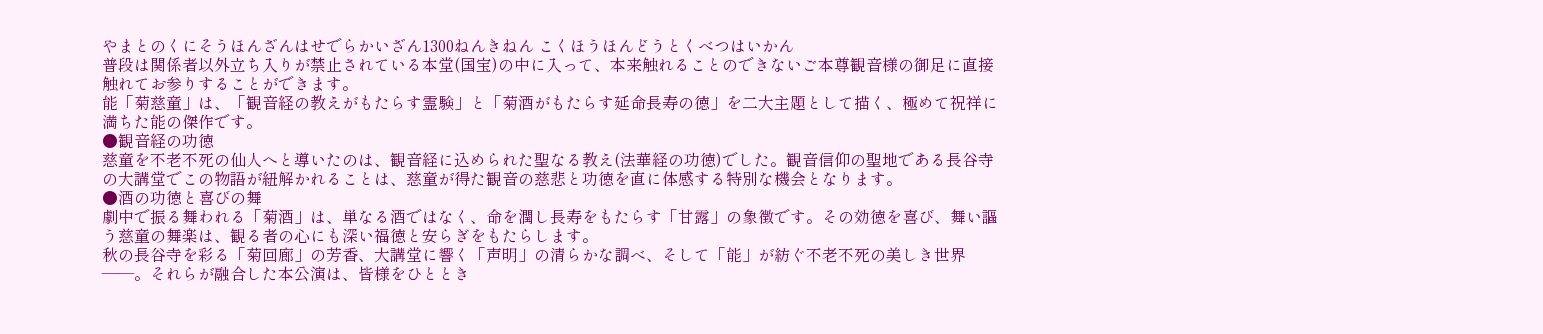やまとのくにそうほんざんはせでらかいざん1300ねんきねん こくほうほんどうとくべつはいかん
普段は関係者以外立ち入りが禁止されている本堂(国宝)の中に入って、本来触れることのできないご本尊観音様の御足に直接触れてお参りすることができます。
能「菊慈童」は、「観音経の教えがもたらす霊験」と「菊酒がもたらす延命長寿の徳」を二大主題として描く、極めて祝祥に満ちた能の傑作です。
●観音経の功徳
慈童を不老不死の仙人へと導いたのは、観音経に込められた聖なる教え(法華経の功徳)でした。観音信仰の聖地である長谷寺の大講堂でこの物語が紐解かれることは、慈童が得た観音の慈悲と功徳を直に体感する特別な機会となります。
●酒の功徳と喜びの舞
劇中で振る舞われる「菊酒」は、単なる酒ではなく、命を潤し長寿をもたらす「甘露」の象徴です。その効徳を喜び、舞い謳う慈童の舞楽は、観る者の心にも深い福徳と安らぎをもたらします。
秋の長谷寺を彩る「菊回廊」の芳香、大講堂に響く「声明」の清らかな調べ、そして「能」が紡ぐ不老不死の美しき世界——。それらが融合した本公演は、皆様をひととき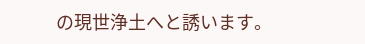の現世浄土へと誘います。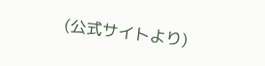(公式サイトより)